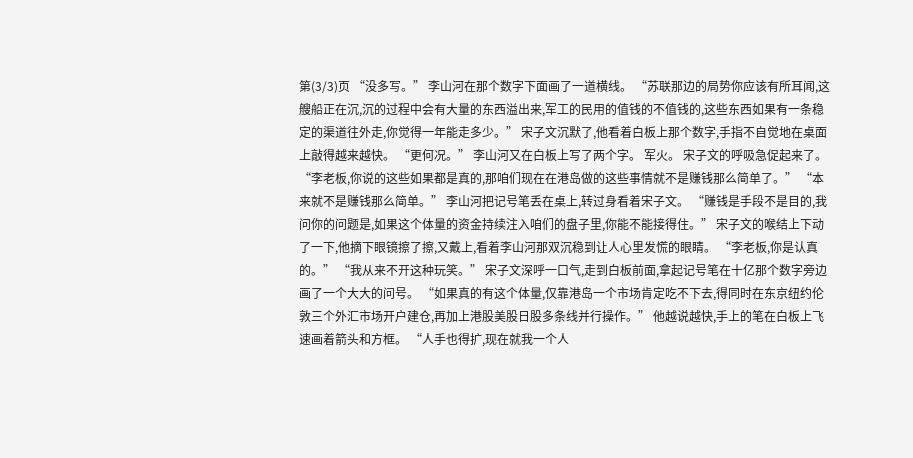第(3/3)页 “没多写。” 李山河在那个数字下面画了一道横线。 “苏联那边的局势你应该有所耳闻,这艘船正在沉,沉的过程中会有大量的东西溢出来,军工的民用的值钱的不值钱的,这些东西如果有一条稳定的渠道往外走,你觉得一年能走多少。” 宋子文沉默了,他看着白板上那个数字,手指不自觉地在桌面上敲得越来越快。 “更何况。” 李山河又在白板上写了两个字。 军火。 宋子文的呼吸急促起来了。 “李老板,你说的这些如果都是真的,那咱们现在在港岛做的这些事情就不是赚钱那么简单了。” “本来就不是赚钱那么简单。” 李山河把记号笔丢在桌上,转过身看着宋子文。 “赚钱是手段不是目的,我问你的问题是,如果这个体量的资金持续注入咱们的盘子里,你能不能接得住。” 宋子文的喉结上下动了一下,他摘下眼镜擦了擦,又戴上,看着李山河那双沉稳到让人心里发慌的眼睛。 “李老板,你是认真的。” “我从来不开这种玩笑。” 宋子文深呼一口气,走到白板前面,拿起记号笔在十亿那个数字旁边画了一个大大的问号。 “如果真的有这个体量,仅靠港岛一个市场肯定吃不下去,得同时在东京纽约伦敦三个外汇市场开户建仓,再加上港股美股日股多条线并行操作。” 他越说越快,手上的笔在白板上飞速画着箭头和方框。 “人手也得扩,现在就我一个人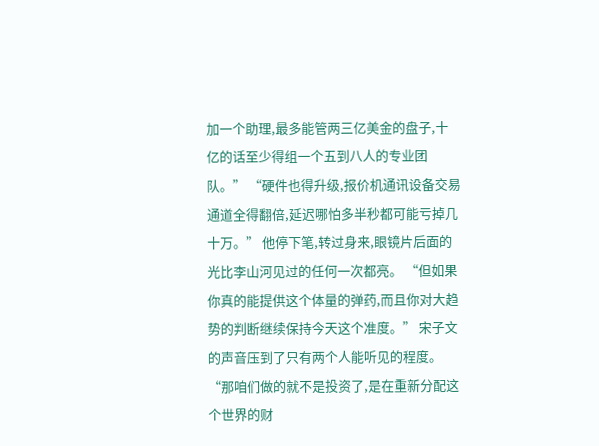加一个助理,最多能管两三亿美金的盘子,十亿的话至少得组一个五到八人的专业团队。” “硬件也得升级,报价机通讯设备交易通道全得翻倍,延迟哪怕多半秒都可能亏掉几十万。” 他停下笔,转过身来,眼镜片后面的光比李山河见过的任何一次都亮。 “但如果你真的能提供这个体量的弹药,而且你对大趋势的判断继续保持今天这个准度。” 宋子文的声音压到了只有两个人能听见的程度。 “那咱们做的就不是投资了,是在重新分配这个世界的财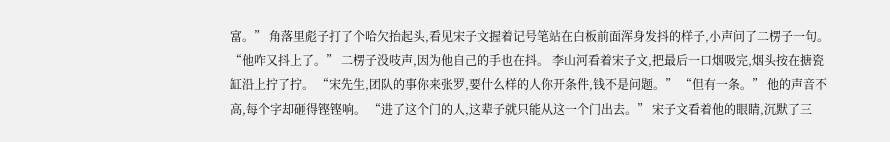富。” 角落里彪子打了个哈欠抬起头,看见宋子文握着记号笔站在白板前面浑身发抖的样子,小声问了二楞子一句。 “他咋又抖上了。” 二楞子没吱声,因为他自己的手也在抖。 李山河看着宋子文,把最后一口烟吸完,烟头按在搪瓷缸沿上拧了拧。 “宋先生,团队的事你来张罗,要什么样的人你开条件,钱不是问题。” “但有一条。” 他的声音不高,每个字却砸得铿铿响。 “进了这个门的人,这辈子就只能从这一个门出去。” 宋子文看着他的眼睛,沉默了三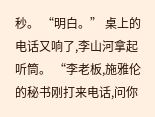秒。 “明白。” 桌上的电话又响了,李山河拿起听筒。 “李老板,施雅伦的秘书刚打来电话,问你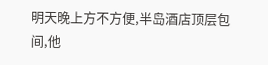明天晚上方不方便,半岛酒店顶层包间,他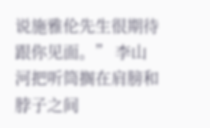说施雅伦先生很期待跟你见面。” 李山河把听筒搁在肩膀和脖子之间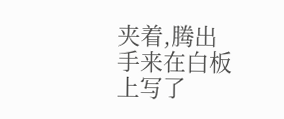夹着,腾出手来在白板上写了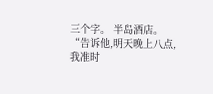三个字。 半岛酒店。 “告诉他,明天晚上八点,我准时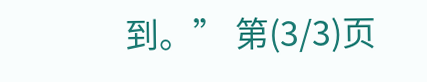到。” 第(3/3)页